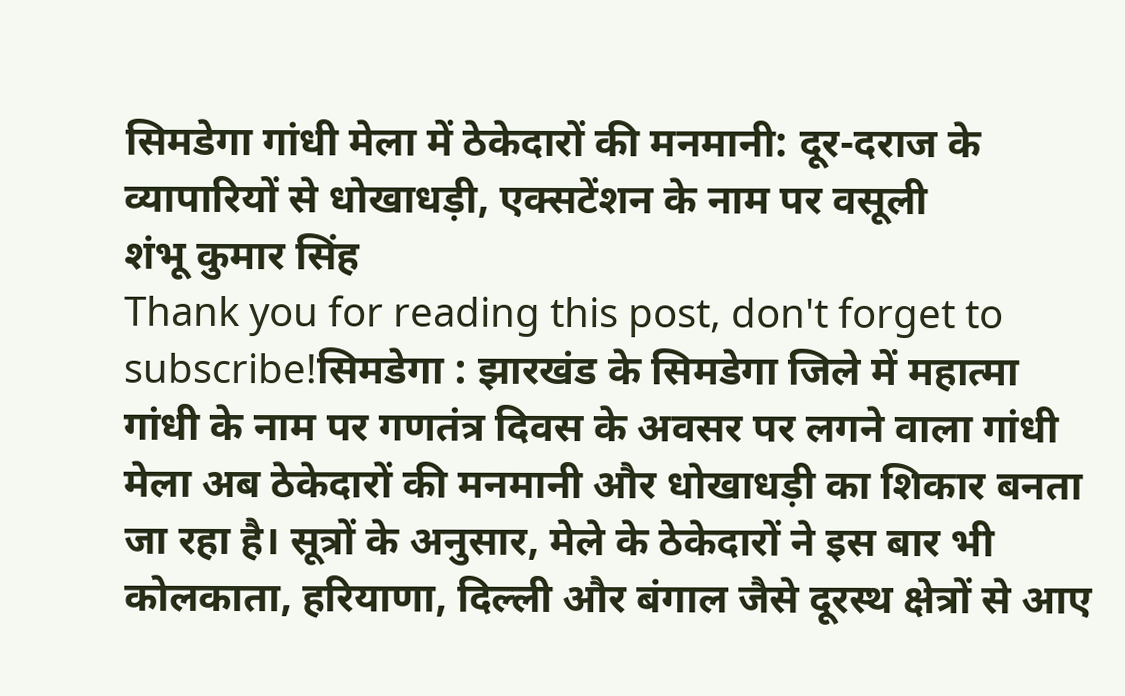सिमडेगा गांधी मेला में ठेकेदारों की मनमानी: दूर-दराज के व्यापारियों से धोखाधड़ी, एक्सटेंशन के नाम पर वसूली
शंभू कुमार सिंह
Thank you for reading this post, don't forget to subscribe!सिमडेगा : झारखंड के सिमडेगा जिले में महात्मा गांधी के नाम पर गणतंत्र दिवस के अवसर पर लगने वाला गांधी मेला अब ठेकेदारों की मनमानी और धोखाधड़ी का शिकार बनता जा रहा है। सूत्रों के अनुसार, मेले के ठेकेदारों ने इस बार भी कोलकाता, हरियाणा, दिल्ली और बंगाल जैसे दूरस्थ क्षेत्रों से आए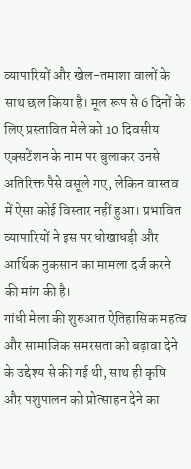व्यापारियों और खेल-तमाशा वालों के साथ छल किया है। मूल रूप से 6 दिनों के लिए प्रस्तावित मेले को 10 दिवसीय एक्सटेंशन के नाम पर बुलाकर उनसे अतिरिक्त पैसे वसूले गए, लेकिन वास्तव में ऐसा कोई विस्तार नहीं हुआ। प्रभावित व्यापारियों ने इस पर धोखाधड़ी और आर्थिक नुकसान का मामला दर्ज करने की मांग की है।
गांधी मेला की शुरुआत ऐतिहासिक महत्व और सामाजिक समरसता को बढ़ावा देने के उद्देश्य से की गई थी, साथ ही कृषि और पशुपालन को प्रोत्साहन देने का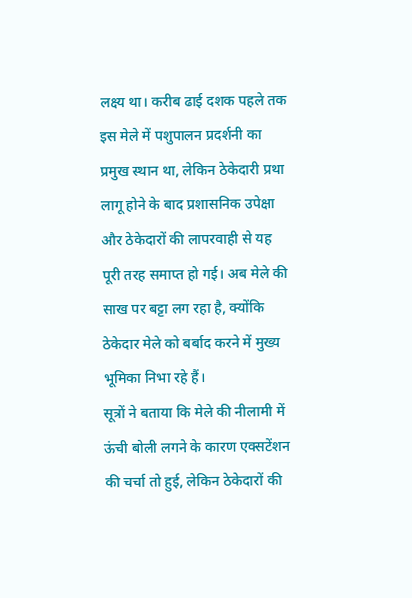लक्ष्य था। करीब ढाई दशक पहले तक इस मेले में पशुपालन प्रदर्शनी का प्रमुख स्थान था, लेकिन ठेकेदारी प्रथा लागू होने के बाद प्रशासनिक उपेक्षा और ठेकेदारों की लापरवाही से यह पूरी तरह समाप्त हो गई। अब मेले की साख पर बट्टा लग रहा है, क्योंकि ठेकेदार मेले को बर्बाद करने में मुख्य भूमिका निभा रहे हैं।
सूत्रों ने बताया कि मेले की नीलामी में ऊंची बोली लगने के कारण एक्सटेंशन की चर्चा तो हुई, लेकिन ठेकेदारों की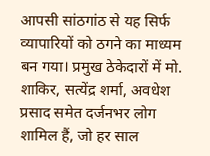आपसी सांठगांठ से यह सिर्फ व्यापारियों को ठगने का माध्यम बन गया। प्रमुख ठेकेदारों में मो. शाकिर, सत्येंद्र शर्मा, अवधेश प्रसाद समेत दर्जनभर लोग शामिल हैं, जो हर साल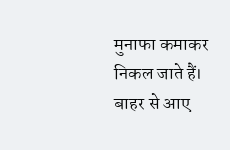मुनाफा कमाकर निकल जाते हैं। बाहर से आए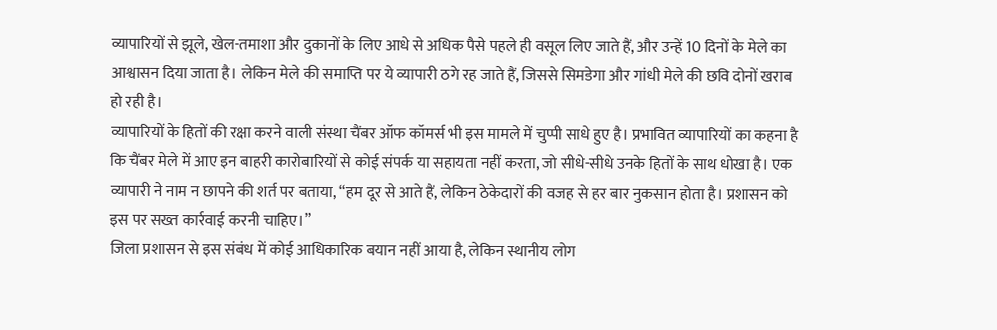व्यापारियों से झूले, खेल-तमाशा और दुकानों के लिए आधे से अधिक पैसे पहले ही वसूल लिए जाते हैं, और उन्हें 10 दिनों के मेले का आश्वासन दिया जाता है। लेकिन मेले की समाप्ति पर ये व्यापारी ठगे रह जाते हैं, जिससे सिमडेगा और गांधी मेले की छवि दोनों खराब हो रही है।
व्यापारियों के हितों की रक्षा करने वाली संस्था चैंबर ऑफ कॉमर्स भी इस मामले में चुप्पी साधे हुए है। प्रभावित व्यापारियों का कहना है कि चैंबर मेले में आए इन बाहरी कारोबारियों से कोई संपर्क या सहायता नहीं करता, जो सीधे-सीधे उनके हितों के साथ धोखा है। एक व्यापारी ने नाम न छापने की शर्त पर बताया, “हम दूर से आते हैं, लेकिन ठेकेदारों की वजह से हर बार नुकसान होता है। प्रशासन को इस पर सख्त कार्रवाई करनी चाहिए।”
जिला प्रशासन से इस संबंध में कोई आधिकारिक बयान नहीं आया है, लेकिन स्थानीय लोग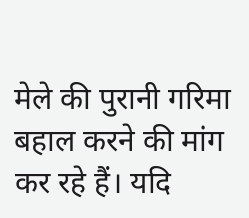मेले की पुरानी गरिमा बहाल करने की मांग कर रहे हैं। यदि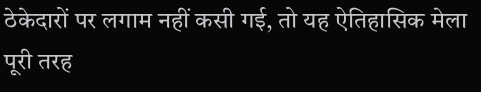ठेकेदारों पर लगाम नहीं कसी गई, तो यह ऐतिहासिक मेला पूरी तरह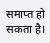समाप्त हो सकता है।